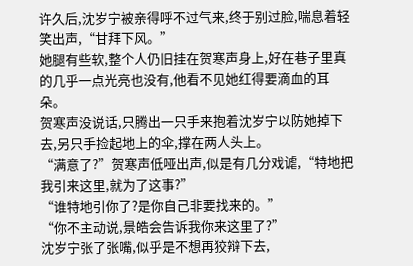许久后,沈岁宁被亲得呼不过气来,终于别过脸,喘息着轻笑出声,“甘拜下风。”
她腿有些软,整个人仍旧挂在贺寒声身上,好在巷子里真的几乎一点光亮也没有,他看不见她红得要滴血的耳朵。
贺寒声没说话,只腾出一只手来抱着沈岁宁以防她掉下去,另只手捡起地上的伞,撑在两人头上。
“满意了?”贺寒声低哑出声,似是有几分戏谑,“特地把我引来这里,就为了这事?”
“谁特地引你了?是你自己非要找来的。”
“你不主动说,景皓会告诉我你来这里了?”
沈岁宁张了张嘴,似乎是不想再狡辩下去,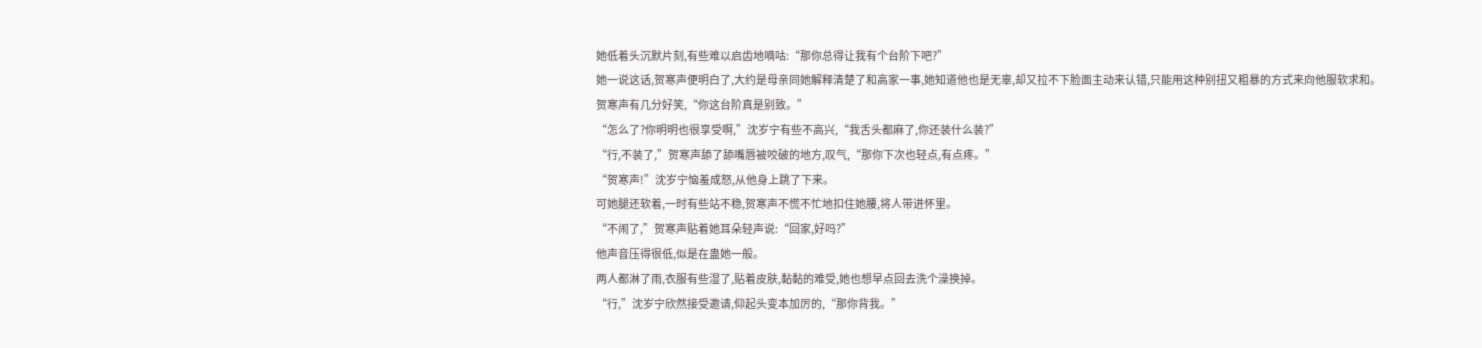她低着头沉默片刻,有些难以启齿地嘀咕:“那你总得让我有个台阶下吧?”
她一说这话,贺寒声便明白了,大约是母亲同她解释清楚了和高家一事,她知道他也是无辜,却又拉不下脸面主动来认错,只能用这种别扭又粗暴的方式来向他服软求和。
贺寒声有几分好笑,“你这台阶真是别致。”
“怎么了?你明明也很享受啊,”沈岁宁有些不高兴,“我舌头都麻了,你还装什么装?”
“行,不装了,”贺寒声舔了舔嘴唇被咬破的地方,叹气,“那你下次也轻点,有点疼。”
“贺寒声!”沈岁宁恼羞成怒,从他身上跳了下来。
可她腿还软着,一时有些站不稳,贺寒声不慌不忙地扣住她腰,将人带进怀里。
“不闹了,”贺寒声贴着她耳朵轻声说:“回家,好吗?”
他声音压得很低,似是在蛊她一般。
两人都淋了雨,衣服有些湿了,贴着皮肤,黏黏的难受,她也想早点回去洗个澡换掉。
“行,”沈岁宁欣然接受邀请,仰起头变本加厉的,“那你背我。”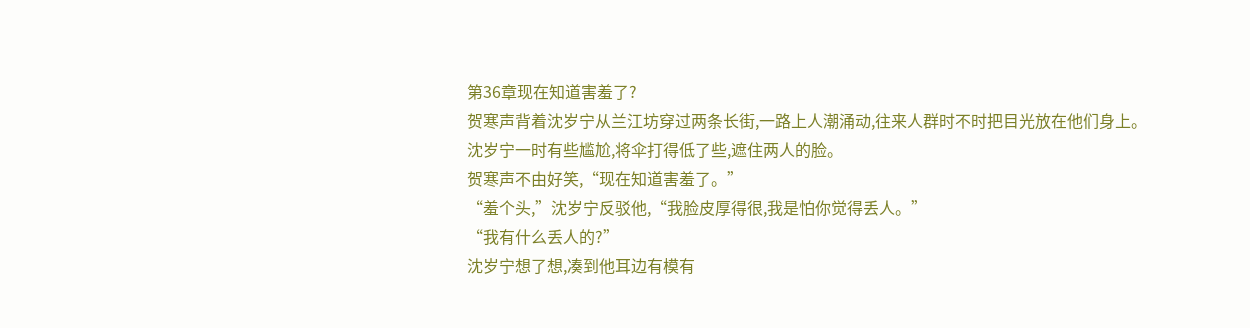第36章现在知道害羞了?
贺寒声背着沈岁宁从兰江坊穿过两条长街,一路上人潮涌动,往来人群时不时把目光放在他们身上。
沈岁宁一时有些尴尬,将伞打得低了些,遮住两人的脸。
贺寒声不由好笑,“现在知道害羞了。”
“羞个头,”沈岁宁反驳他,“我脸皮厚得很,我是怕你觉得丢人。”
“我有什么丢人的?”
沈岁宁想了想,凑到他耳边有模有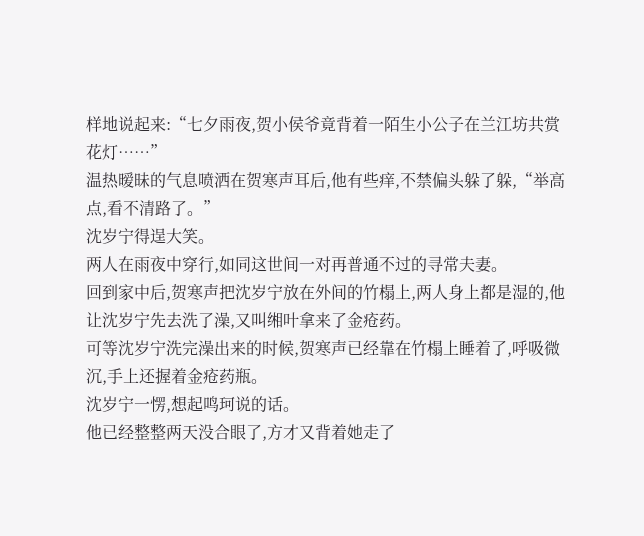样地说起来:“七夕雨夜,贺小侯爷竟背着一陌生小公子在兰江坊共赏花灯……”
温热暧昧的气息喷洒在贺寒声耳后,他有些痒,不禁偏头躲了躲,“举高点,看不清路了。”
沈岁宁得逞大笑。
两人在雨夜中穿行,如同这世间一对再普通不过的寻常夫妻。
回到家中后,贺寒声把沈岁宁放在外间的竹榻上,两人身上都是湿的,他让沈岁宁先去洗了澡,又叫缃叶拿来了金疮药。
可等沈岁宁洗完澡出来的时候,贺寒声已经靠在竹榻上睡着了,呼吸微沉,手上还握着金疮药瓶。
沈岁宁一愣,想起鸣珂说的话。
他已经整整两天没合眼了,方才又背着她走了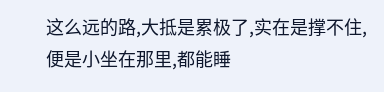这么远的路,大抵是累极了,实在是撑不住,便是小坐在那里,都能睡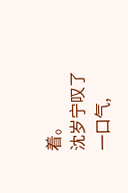着。
沈岁宁叹了一口气,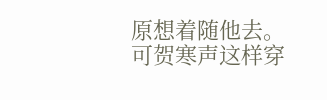原想着随他去。
可贺寒声这样穿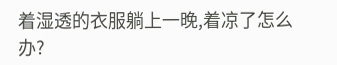着湿透的衣服躺上一晚,着凉了怎么办?